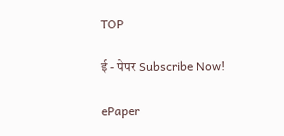TOP

ई - पेपर Subscribe Now!

ePaper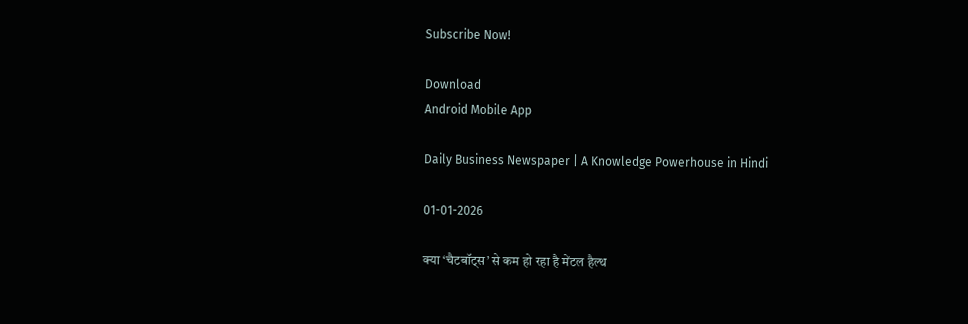Subscribe Now!

Download
Android Mobile App

Daily Business Newspaper | A Knowledge Powerhouse in Hindi

01-01-2026

क्या ‘चैटबॉट्स’ से कम हो रहा है मेंटल हैल्थ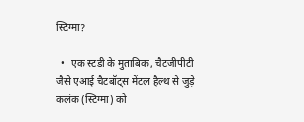स्टिग्मा?

  •  एक स्टडी के मुताबिक, चैटजीपीटी जैसे एआई चैटबॉट्स मेंटल हैल्थ से जुड़े कलंक (स्टिग्मा) को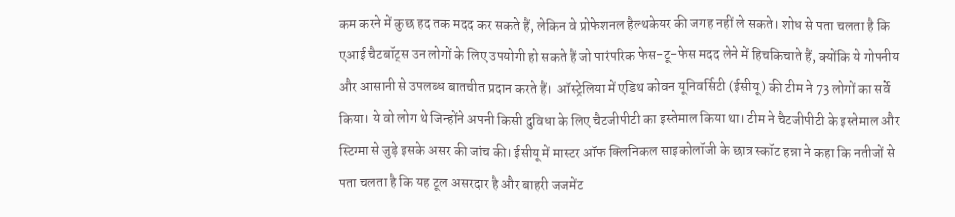कम करने में कुछ हद तक मदद कर सकते हैं, लेकिन वे प्रोफेशनल हैल्थकेयर की जगह नहीं ले सकते। शोध से पता चलता है कि एआई चैटबॉट्स उन लोगों के लिए उपयोगी हो सकते हैं जो पारंपरिक फेस-टू-फेस मदद लेने में हिचकिचाते हैं, क्योंकि ये गोपनीय और आसानी से उपलब्ध बातचीत प्रदान करते हैं।  ऑस्ट्रेलिया में एडिथ कोवन यूनिवर्सिटी (ईसीयू) की टीम ने 73 लोगों का सर्वे किया। ये वो लोग थे जिन्होंने अपनी किसी दुविधा के लिए चैटजीपीटी का इस्तेमाल किया था। टीम ने चैटजीपीटी के इस्तेमाल और स्टिग्मा से जुड़े इसके असर की जांच की। ईसीयू में मास्टर ऑफ क्लिनिकल साइकोलॉजी के छात्र स्कॉट हन्ना ने कहा कि नतीजों से पता चलता है कि यह टूल असरदार है और बाहरी जजमेंट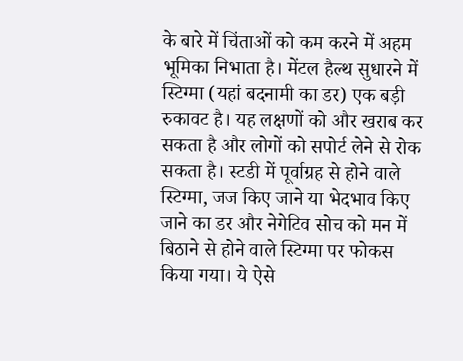के बारे में चिंताओं को कम करने में अहम भूमिका निभाता है। मेंटल हैल्थ सुधारने में स्टिग्मा (यहां बदनामी का डर) एक बड़ी रुकावट है। यह लक्षणों को और खराब कर सकता है और लोगों को सपोर्ट लेने से रोक सकता है। स्टडी में पूर्वाग्रह से होने वाले स्टिग्मा, जज किए जाने या भेदभाव किए जाने का डर और नेगेटिव सोच को मन में बिठाने से होने वाले स्टिग्मा पर फोकस किया गया। ये ऐसे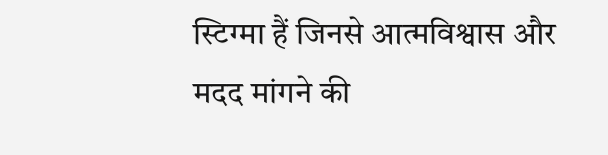स्टिग्मा हैं जिनसे आत्मविश्वास और मदद मांगने की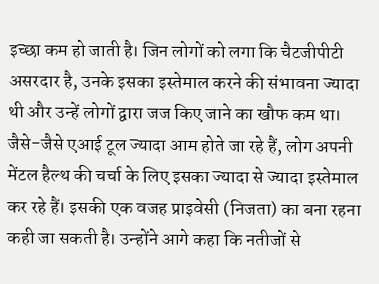इच्छा कम हो जाती है। जिन लोगों को लगा कि चैटजीपीटी असरदार है, उनके इसका इस्तेमाल करने की संभावना ज्यादा थी और उन्हें लोगों द्वारा जज किए जाने का खौफ कम था। जैसे-जैसे एआई टूल ज्यादा आम होते जा रहे हैं, लोग अपनी मेंटल हैल्थ की चर्चा के लिए इसका ज्यादा से ज्यादा इस्तेमाल कर रहे हैं। इसकी एक वजह प्राइवेसी (निजता) का बना रहना कही जा सकती है। उन्होंने आगे कहा कि नतीजों से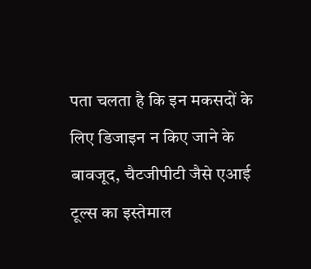पता चलता है कि इन मकसदों के लिए डिजाइन न किए जाने के बावजूद, चैटजीपीटी जैसे एआई टूल्स का इस्तेमाल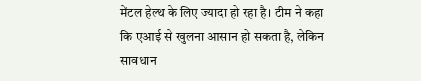मेंटल हेल्थ के लिए ज्यादा हो रहा है। टीम ने कहा कि एआई से खुलना आसान हो सकता है, लेकिन सावधान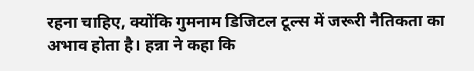रहना चाहिए, क्योंकि गुमनाम डिजिटल टूल्स में जरूरी नैतिकता का अभाव होता है। हन्ना ने कहा कि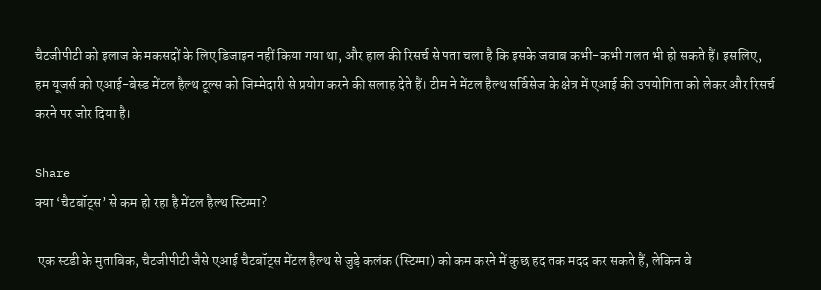चैटजीपीटी को इलाज के मकसदों के लिए डिजाइन नहीं किया गया था, और हाल की रिसर्च से पता चला है कि इसके जवाब कभी-कभी गलत भी हो सकते हैं। इसलिए, हम यूजर्स को एआई-बेस्ड मेंटल हैल्थ टूल्स को जिम्मेदारी से प्रयोग करने की सलाह देते हैं। टीम ने मेंटल हैल्थ सर्विसेज के क्षेत्र में एआई की उपयोगिता को लेकर और रिसर्च करने पर जोर दिया है।

Share
क्या ‘चैटबॉट्स’ से कम हो रहा है मेंटल हैल्थ स्टिग्मा?

 एक स्टडी के मुताबिक, चैटजीपीटी जैसे एआई चैटबॉट्स मेंटल हैल्थ से जुड़े कलंक (स्टिग्मा) को कम करने में कुछ हद तक मदद कर सकते हैं, लेकिन वे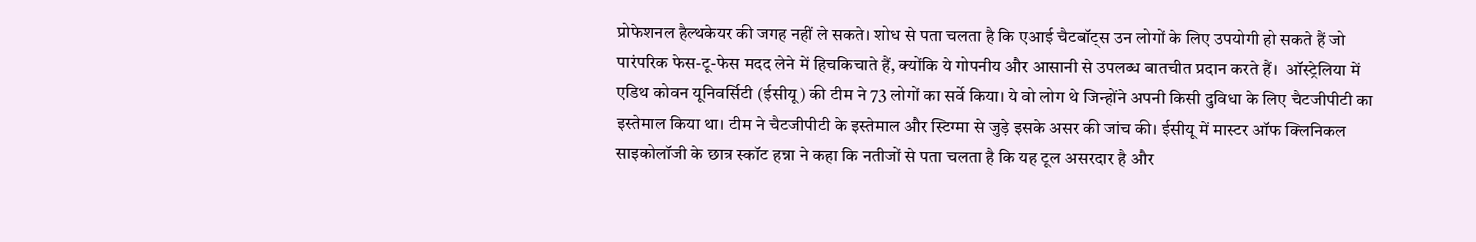प्रोफेशनल हैल्थकेयर की जगह नहीं ले सकते। शोध से पता चलता है कि एआई चैटबॉट्स उन लोगों के लिए उपयोगी हो सकते हैं जो पारंपरिक फेस-टू-फेस मदद लेने में हिचकिचाते हैं, क्योंकि ये गोपनीय और आसानी से उपलब्ध बातचीत प्रदान करते हैं।  ऑस्ट्रेलिया में एडिथ कोवन यूनिवर्सिटी (ईसीयू) की टीम ने 73 लोगों का सर्वे किया। ये वो लोग थे जिन्होंने अपनी किसी दुविधा के लिए चैटजीपीटी का इस्तेमाल किया था। टीम ने चैटजीपीटी के इस्तेमाल और स्टिग्मा से जुड़े इसके असर की जांच की। ईसीयू में मास्टर ऑफ क्लिनिकल साइकोलॉजी के छात्र स्कॉट हन्ना ने कहा कि नतीजों से पता चलता है कि यह टूल असरदार है और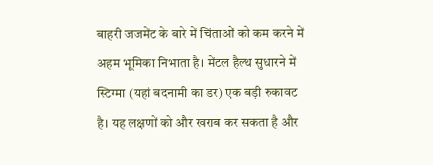बाहरी जजमेंट के बारे में चिंताओं को कम करने में अहम भूमिका निभाता है। मेंटल हैल्थ सुधारने में स्टिग्मा (यहां बदनामी का डर) एक बड़ी रुकावट है। यह लक्षणों को और खराब कर सकता है और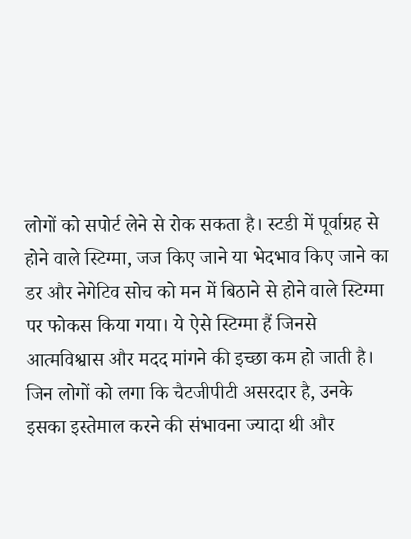लोगों को सपोर्ट लेने से रोक सकता है। स्टडी में पूर्वाग्रह से होने वाले स्टिग्मा, जज किए जाने या भेदभाव किए जाने का डर और नेगेटिव सोच को मन में बिठाने से होने वाले स्टिग्मा पर फोकस किया गया। ये ऐसे स्टिग्मा हैं जिनसे आत्मविश्वास और मदद मांगने की इच्छा कम हो जाती है। जिन लोगों को लगा कि चैटजीपीटी असरदार है, उनके इसका इस्तेमाल करने की संभावना ज्यादा थी और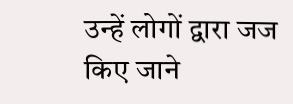उन्हें लोगों द्वारा जज किए जाने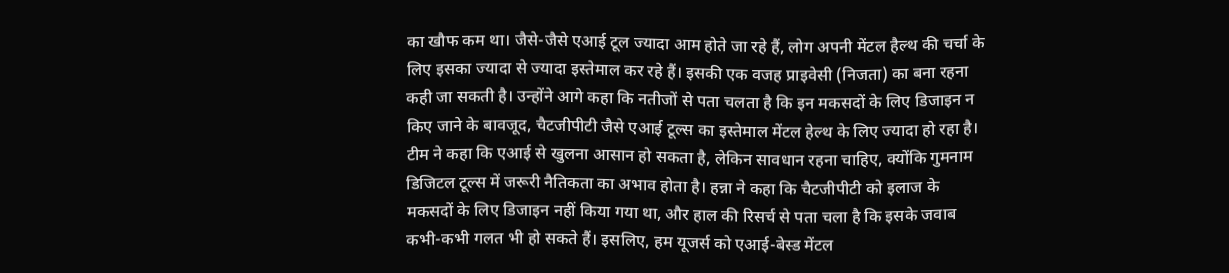का खौफ कम था। जैसे-जैसे एआई टूल ज्यादा आम होते जा रहे हैं, लोग अपनी मेंटल हैल्थ की चर्चा के लिए इसका ज्यादा से ज्यादा इस्तेमाल कर रहे हैं। इसकी एक वजह प्राइवेसी (निजता) का बना रहना कही जा सकती है। उन्होंने आगे कहा कि नतीजों से पता चलता है कि इन मकसदों के लिए डिजाइन न किए जाने के बावजूद, चैटजीपीटी जैसे एआई टूल्स का इस्तेमाल मेंटल हेल्थ के लिए ज्यादा हो रहा है। टीम ने कहा कि एआई से खुलना आसान हो सकता है, लेकिन सावधान रहना चाहिए, क्योंकि गुमनाम डिजिटल टूल्स में जरूरी नैतिकता का अभाव होता है। हन्ना ने कहा कि चैटजीपीटी को इलाज के मकसदों के लिए डिजाइन नहीं किया गया था, और हाल की रिसर्च से पता चला है कि इसके जवाब कभी-कभी गलत भी हो सकते हैं। इसलिए, हम यूजर्स को एआई-बेस्ड मेंटल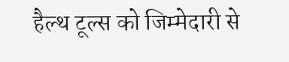हैल्थ टूल्स को जिम्मेदारी से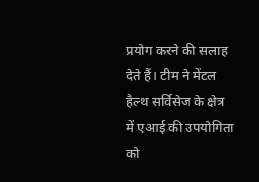प्रयोग करने की सलाह देते हैं। टीम ने मेंटल हैल्थ सर्विसेज के क्षेत्र में एआई की उपयोगिता को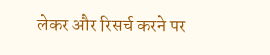लेकर और रिसर्च करने पर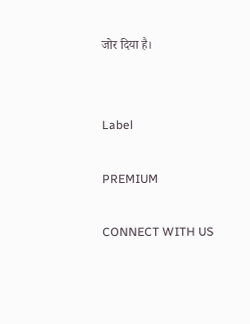जोर दिया है।


Label

PREMIUM

CONNECT WITH US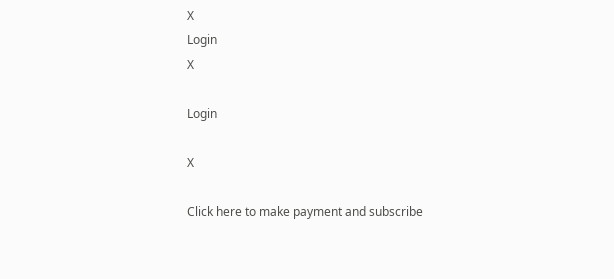X
Login
X

Login

X

Click here to make payment and subscribe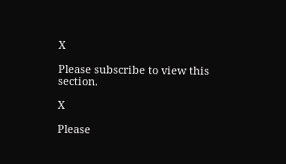X

Please subscribe to view this section.

X

Please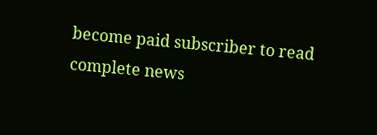become paid subscriber to read complete news